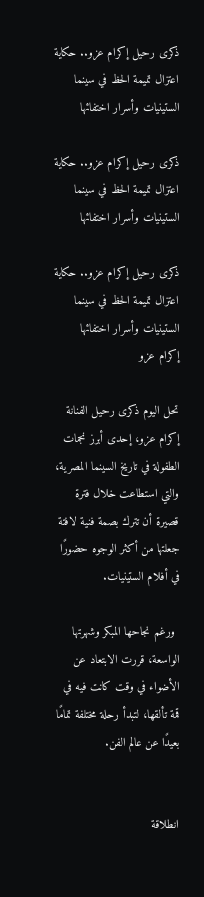ذكرى رحيل إكرام عزو.. حكاية اعتزال تميمة الحظ في سينما الستينيات وأسرار اختفائها

ذكرى رحيل إكرام عزو.. حكاية اعتزال تميمة الحظ في سينما الستينيات وأسرار اختفائها

ذكرى رحيل إكرام عزو.. حكاية اعتزال تميمة الحظ في سينما الستينيات وأسرار اختفائها
إكرام عزو

تحل اليوم ذكرى رحيل الفنانة إكرام عزو، إحدى أبرز نجمات الطفولة في تاريخ السينما المصرية، والتي استطاعت خلال فترة قصيرة أن تترك بصمة فنية لافتة جعلتها من أكثر الوجوه حضورًا في أفلام الستينيات.

 ورغم نجاحها المبكر وشهرتها الواسعة، قررت الابتعاد عن الأضواء في وقت كانت فيه في قمة تألقها، لتبدأ رحلة مختلفة تمامًا بعيدًا عن عالم الفن.


انطلاقة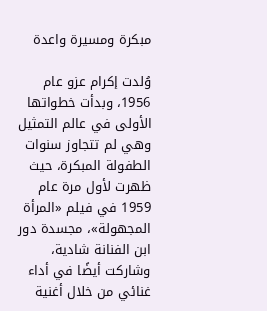مبكرة ومسيرة واعدة

وُلدت إكرام عزو عام 1956، وبدأت خطواتها الأولى في عالم التمثيل وهي لم تتجاوز سنوات الطفولة المبكرة، حيث ظهرت لأول مرة عام 1959 في فيلم «المرأة المجهولة»، مجسدة دور ابن الفنانة شادية، وشاركت أيضًا في أداء غنائي من خلال أغنية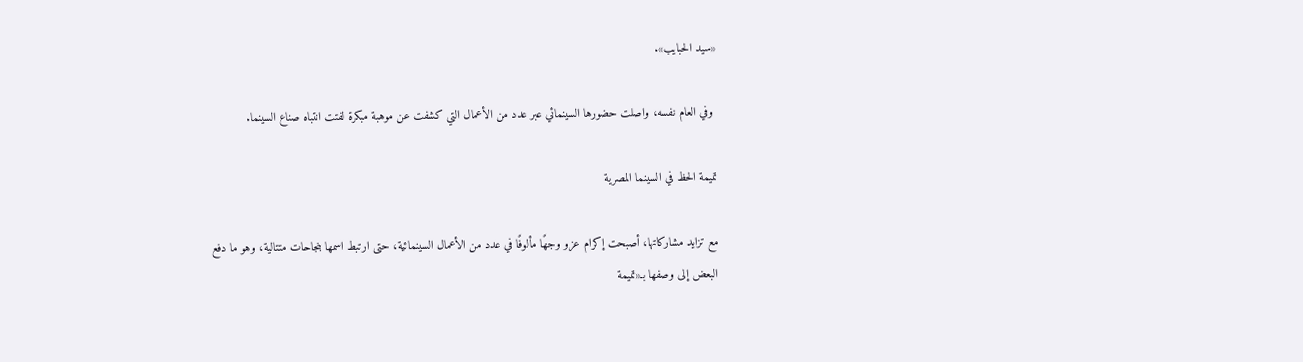«سيد الحبايب».

 وفي العام نفسه، واصلت حضورها السينمائي عبر عدد من الأعمال التي كشفت عن موهبة مبكرة لفتت انتباه صناع السينما.

تميمة الحظ في السينما المصرية

مع تزايد مشاركاتها، أصبحت إكرام عزو وجهًا مألوفًا في عدد من الأعمال السينمائية، حتى ارتبط اسمها بنجاحات متتالية، وهو ما دفع البعض إلى وصفها بـ«تميمة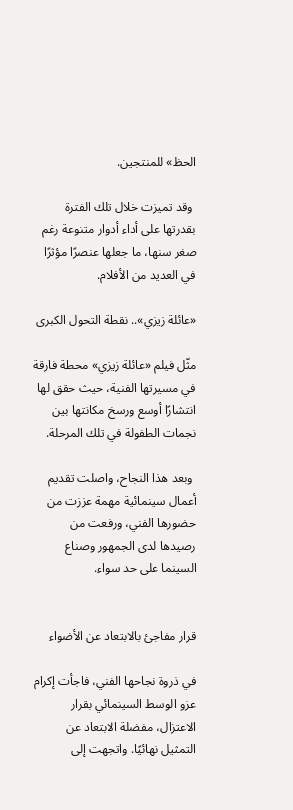الحظ» للمنتجين.

 وقد تميزت خلال تلك الفترة بقدرتها على أداء أدوار متنوعة رغم صغر سنها، ما جعلها عنصرًا مؤثرًا في العديد من الأفلام.

«عائلة زيزي».. نقطة التحول الكبرى

مثّل فيلم «عائلة زيزي» محطة فارقة في مسيرتها الفنية، حيث حقق لها انتشارًا أوسع ورسخ مكانتها بين نجمات الطفولة في تلك المرحلة.

 وبعد هذا النجاح، واصلت تقديم أعمال سينمائية مهمة عززت من حضورها الفني، ورفعت من رصيدها لدى الجمهور وصناع السينما على حد سواء.


قرار مفاجئ بالابتعاد عن الأضواء

في ذروة نجاحها الفني، فاجأت إكرام عزو الوسط السينمائي بقرار الاعتزال، مفضلة الابتعاد عن التمثيل نهائيًا. واتجهت إلى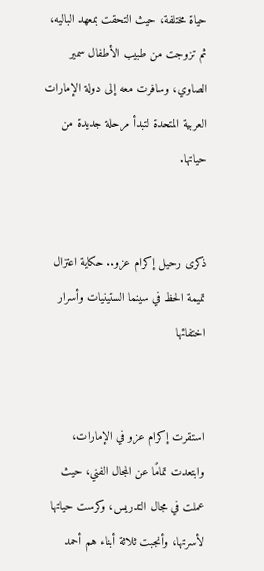حياة مختلفة، حيث التحقت بمعهد الباليه، ثم تزوجت من طبيب الأطفال سمير الصاوي، وسافرت معه إلى دولة الإمارات العربية المتحدة لتبدأ مرحلة جديدة من حياتها.


ذكرى رحيل إكرام عزو.. حكاية اعتزال تميمة الحظ في سينما الستينيات وأسرار اختفائها


استقرت إكرام عزو في الإمارات، وابتعدت تمامًا عن المجال الفني، حيث عملت في مجال التدريس، وكرست حياتها لأسرتها، وأنجبت ثلاثة أبناء هم أحمد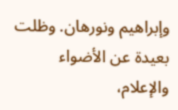وإبراهيم ونورهان. وظلت بعيدة عن الأضواء والإعلام،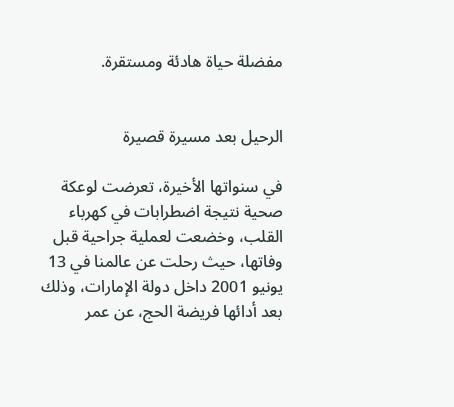مفضلة حياة هادئة ومستقرة.


الرحيل بعد مسيرة قصيرة

في سنواتها الأخيرة، تعرضت لوعكة صحية نتيجة اضطرابات في كهرباء القلب، وخضعت لعملية جراحية قبل وفاتها، حيث رحلت عن عالمنا في 13 يونيو 2001 داخل دولة الإمارات، وذلك بعد أدائها فريضة الحج، عن عمر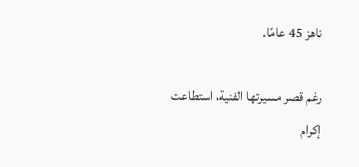ناهز 45 عامًا.

رغم قصر مسيرتها الفنية، استطاعت إكرام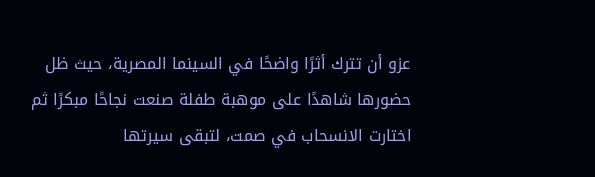عزو أن تترك أثرًا واضحًا في السينما المصرية، حيث ظل حضورها شاهدًا على موهبة طفلة صنعت نجاحًا مبكرًا ثم اختارت الانسحاب في صمت، لتبقى سيرتها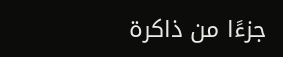جزءًا من ذاكرة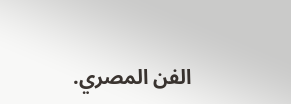الفن المصري.